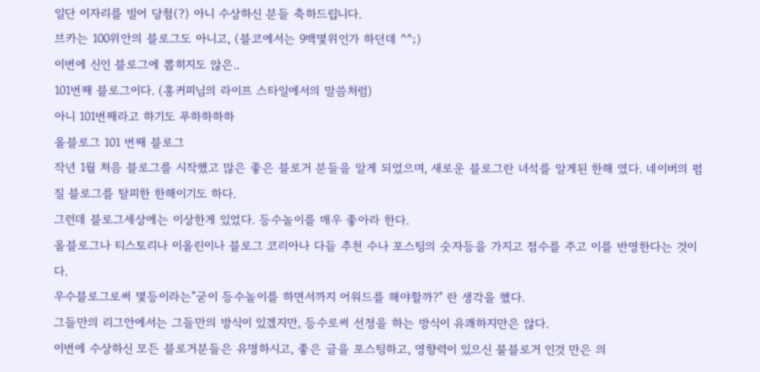일단 이자리를 빌어 당첨(?) 아니 수상하신 분들 축하드립니다.
브카는 100위안의 블로그도 아니고, (블코에서는 9백몇위인가 하던데 ^^;)
이번에 신인 블로그에 뽑히지도 않은..
101번째 블로그이다. (홍커피님의 라이프 스타일에서의 말씀처럼)
아니 101번째라고 하기도 푸하하하하
올블로그 101 번째 블로그
작년 1월 처음 블로그를 시작했고 많은 좋은 블로거 분들을 알게 되었으며, 새로운 블로그란 녀석를 알게된 한해 였다. 네이버의 펌질 블로그를 탈피한 한해이기도 하다.
그런데 블로그세상에는 이상한게 있었다. 등수놀이를 매우 좋아라 한다.
올블로그나 티스토리나 이올린이나 블로그 코리아나 다들 추천 수나 포스팅의 숫자등을 가지고 점수를 주고 이를 반영한다는 것이다.
우수블로그로써 몇등이라는"굳이 등수놀이를 하면서까지 어워드를 해야할까?" 란 생각을 했다.
그들만의 리그안에서는 그들만의 방식이 있겠지만, 등수로써 선정을 하는 방식이 유쾌하지만은 않다.
이번에 수상하신 모든 블로거분들은 유명하시고, 좋은 글을 포스팅하고, 영향력이 있으신 불블로거 인것 만은 의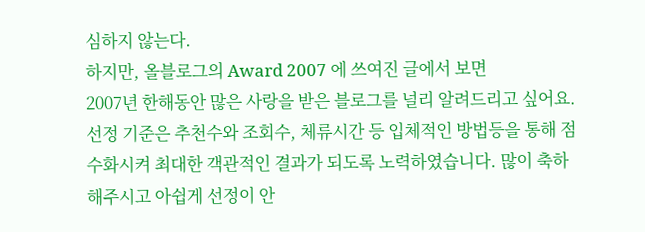심하지 않는다.
하지만, 올블로그의 Award 2007 에 쓰여진 글에서 보면
2007년 한해동안 많은 사랑을 받은 블로그를 널리 알려드리고 싶어요. 선정 기준은 추천수와 조회수, 체류시간 등 입체적인 방법등을 통해 점수화시켜 최대한 객관적인 결과가 되도록 노력하였습니다. 많이 축하해주시고 아쉽게 선정이 안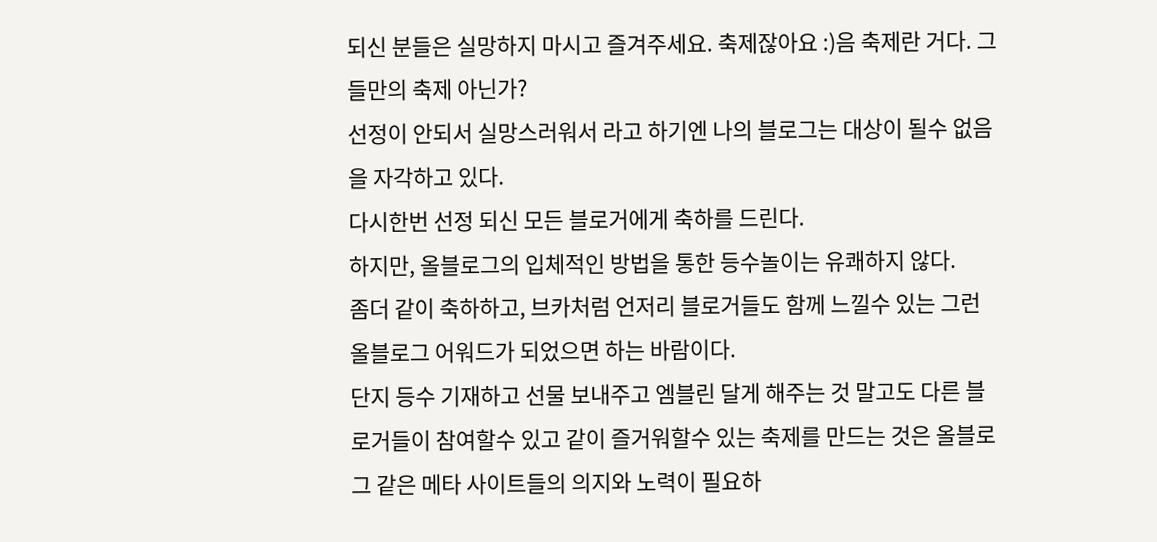되신 분들은 실망하지 마시고 즐겨주세요. 축제잖아요 :)음 축제란 거다. 그들만의 축제 아닌가?
선정이 안되서 실망스러워서 라고 하기엔 나의 블로그는 대상이 될수 없음을 자각하고 있다.
다시한번 선정 되신 모든 블로거에게 축하를 드린다.
하지만, 올블로그의 입체적인 방법을 통한 등수놀이는 유쾌하지 않다.
좀더 같이 축하하고, 브카처럼 언저리 블로거들도 함께 느낄수 있는 그런 올블로그 어워드가 되었으면 하는 바람이다.
단지 등수 기재하고 선물 보내주고 엠블린 달게 해주는 것 말고도 다른 블로거들이 참여할수 있고 같이 즐거워할수 있는 축제를 만드는 것은 올블로그 같은 메타 사이트들의 의지와 노력이 필요하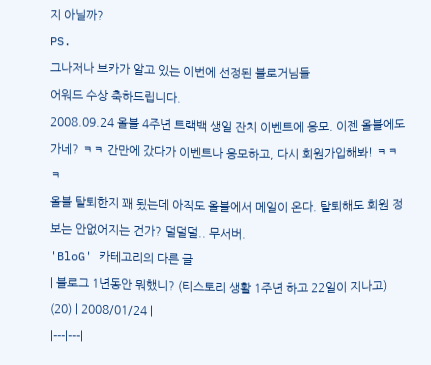지 아닐까?
PS.
그나저나 브카가 알고 있는 이번에 선정된 블로거님들
어워드 수상 축하드립니다.
2008.09.24 올블 4주년 트랙백 생일 잔치 이벤트에 응모. 이젠 올블에도 가네? ㅋㅋ 간만에 갔다가 이벤트나 응모하고, 다시 회원가입해봐! ㅋㅋㅋ
올블 탈퇴한지 꽤 됬는데 아직도 올블에서 메일이 온다. 탈퇴해도 회원 정보는 안없어지는 건가? 덜덜덜.. 무서버.
'BloG' 카테고리의 다른 글
| 블로그 1년동안 뭐했니? (티스토리 생활 1주년 하고 22일이 지나고) (20) | 2008/01/24 |
|---|---|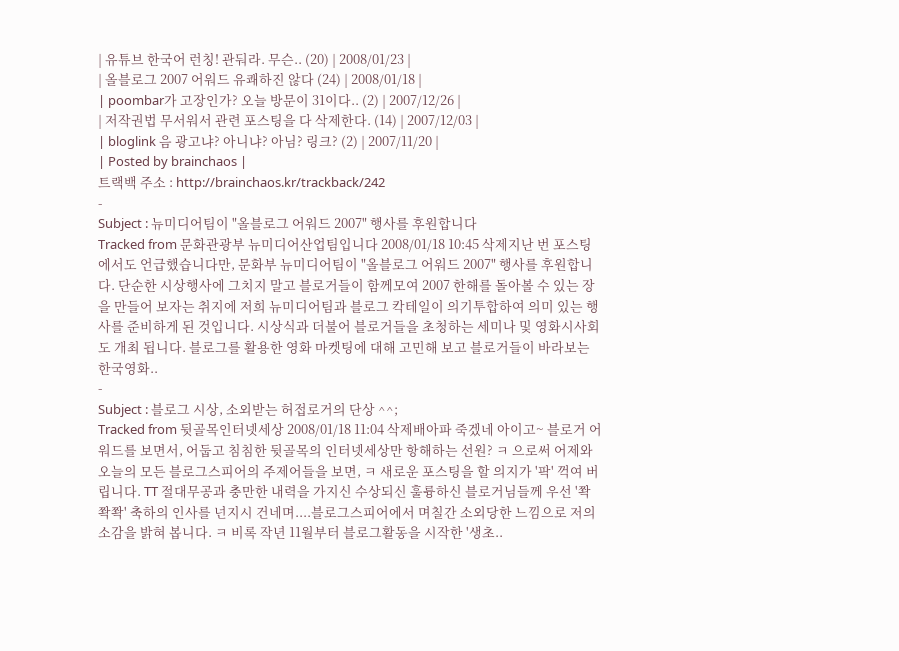| 유튜브 한국어 런칭! 관둬라. 무슨.. (20) | 2008/01/23 |
| 올블로그 2007 어워드 유쾌하진 않다 (24) | 2008/01/18 |
| poombar가 고장인가? 오늘 방문이 31이다.. (2) | 2007/12/26 |
| 저작권법 무서워서 관련 포스팅을 다 삭제한다. (14) | 2007/12/03 |
| bloglink 음 광고냐? 아니냐? 아님? 링크? (2) | 2007/11/20 |
| Posted by brainchaos |
트랙백 주소 : http://brainchaos.kr/trackback/242
-
Subject : 뉴미디어팀이 "올블로그 어워드 2007" 행사를 후원합니다
Tracked from 문화관광부 뉴미디어산업팀입니다 2008/01/18 10:45 삭제지난 번 포스팅에서도 언급했습니다만, 문화부 뉴미디어팀이 "올블로그 어워드 2007" 행사를 후원합니다. 단순한 시상행사에 그치지 말고 블로거들이 함께모여 2007 한해를 돌아볼 수 있는 장을 만들어 보자는 취지에 저희 뉴미디어팀과 블로그 칵테일이 의기투합하여 의미 있는 행사를 준비하게 된 것입니다. 시상식과 더불어 블로거들을 초청하는 세미나 및 영화시사회도 개최 됩니다. 블로그를 활용한 영화 마켓팅에 대해 고민해 보고 블로거들이 바라보는 한국영화..
-
Subject : 블로그 시상, 소외받는 허접로거의 단상 ^^;
Tracked from 뒷골목인터넷세상 2008/01/18 11:04 삭제배아파 죽겠네 아이고~ 블로거 어워드를 보면서, 어둡고 침침한 뒷골목의 인터넷세상만 항해하는 선원? ㅋ 으로써 어제와 오늘의 모든 블로그스피어의 주제어들을 보면, ㅋ 새로운 포스팅을 할 의지가 '팍' 꺽여 버립니다. TT 절대무공과 충만한 내력을 가지신 수상되신 훌륭하신 블로거님들께 우선 '쫙쫙쫙' 축하의 인사를 넌지시 건네며....블로그스피어에서 며칠간 소외당한 느낌으로 저의 소감을 밝혀 봅니다. ㅋ 비록 작년 11월부터 블로그활동을 시작한 '생초..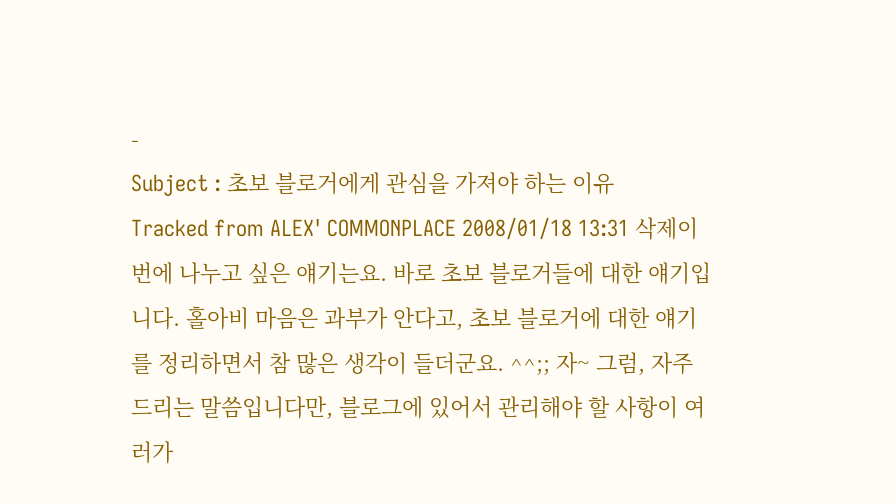-
Subject : 초보 블로거에게 관심을 가져야 하는 이유
Tracked from ALEX' COMMONPLACE 2008/01/18 13:31 삭제이번에 나누고 싶은 얘기는요. 바로 초보 블로거들에 대한 얘기입니다. 홀아비 마음은 과부가 안다고, 초보 블로거에 대한 얘기를 정리하면서 참 많은 생각이 들더군요. ^^;; 자~ 그럼, 자주 드리는 말씀입니다만, 블로그에 있어서 관리해야 할 사항이 여러가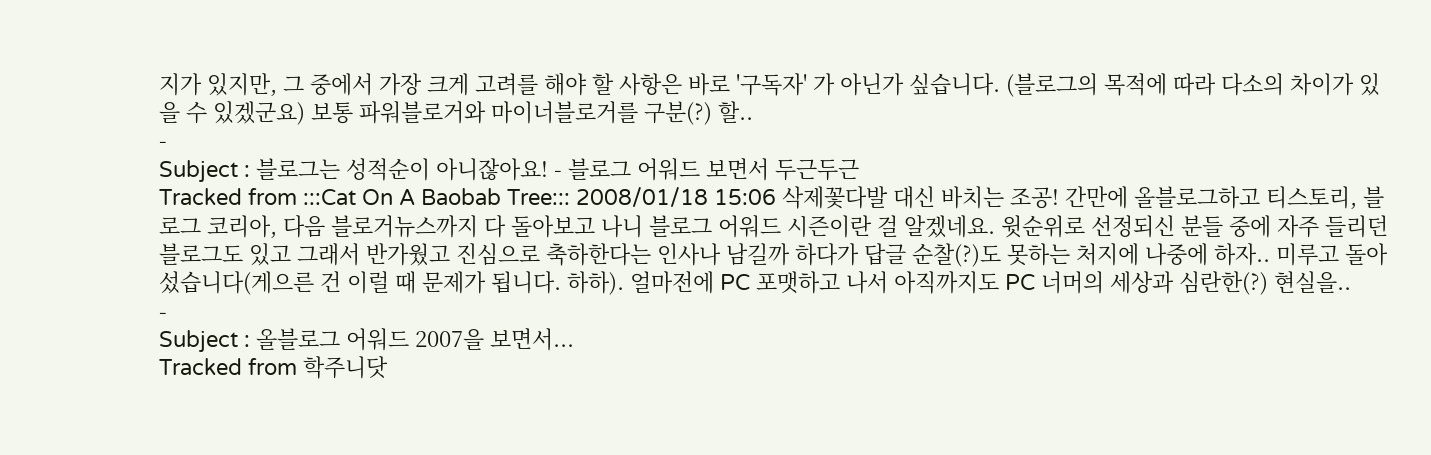지가 있지만, 그 중에서 가장 크게 고려를 해야 할 사항은 바로 '구독자' 가 아닌가 싶습니다. (블로그의 목적에 따라 다소의 차이가 있을 수 있겠군요) 보통 파워블로거와 마이너블로거를 구분(?) 할..
-
Subject : 블로그는 성적순이 아니잖아요! - 블로그 어워드 보면서 두근두근
Tracked from :::Cat On A Baobab Tree::: 2008/01/18 15:06 삭제꽃다발 대신 바치는 조공! 간만에 올블로그하고 티스토리, 블로그 코리아, 다음 블로거뉴스까지 다 돌아보고 나니 블로그 어워드 시즌이란 걸 알겠네요. 윗순위로 선정되신 분들 중에 자주 들리던 블로그도 있고 그래서 반가웠고 진심으로 축하한다는 인사나 남길까 하다가 답글 순찰(?)도 못하는 처지에 나중에 하자.. 미루고 돌아섰습니다(게으른 건 이럴 때 문제가 됩니다. 하하). 얼마전에 PC 포맷하고 나서 아직까지도 PC 너머의 세상과 심란한(?) 현실을..
-
Subject : 올블로그 어워드 2007을 보면서...
Tracked from 학주니닷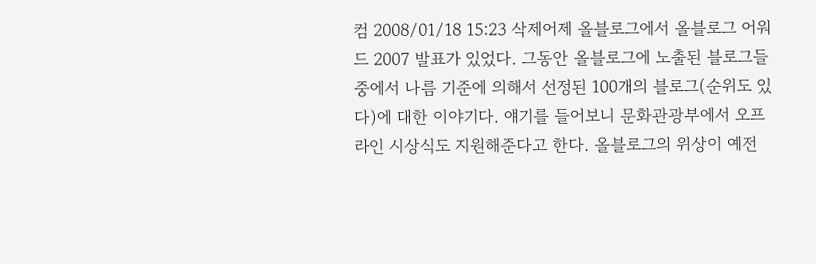컴 2008/01/18 15:23 삭제어제 올블로그에서 올블로그 어워드 2007 발표가 있었다. 그동안 올블로그에 노출된 블로그들중에서 나름 기준에 의해서 선정된 100개의 블로그(순위도 있다)에 대한 이야기다. 얘기를 들어보니 문화관광부에서 오프라인 시상식도 지원해준다고 한다. 올블로그의 위상이 예전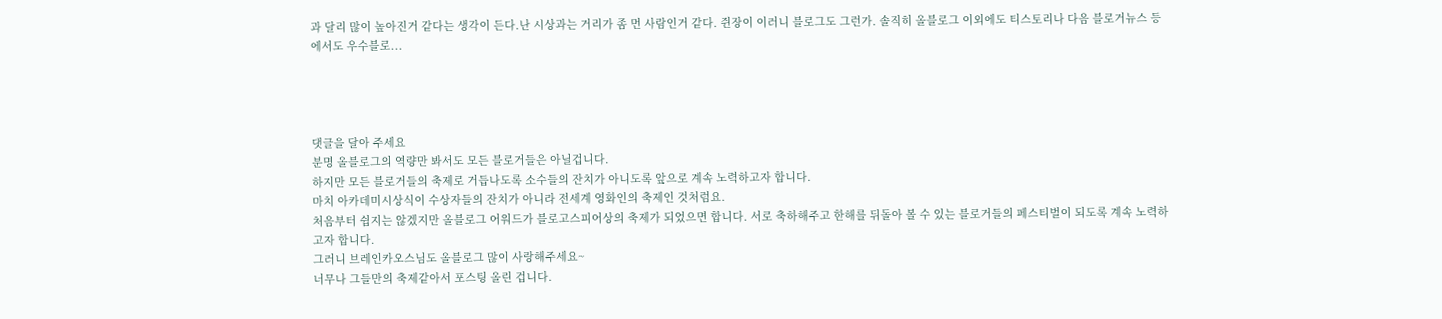과 달리 많이 높아진거 같다는 생각이 든다.난 시상과는 거리가 좀 먼 사람인거 같다. 쥔장이 이러니 블로그도 그런가. 솔직히 올블로그 이외에도 티스토리나 다음 블로거뉴스 등에서도 우수블로...




댓글을 달아 주세요
분명 올블로그의 역량만 봐서도 모든 블로거들은 아닐겁니다.
하지만 모든 블로거들의 축제로 거듭나도록 소수들의 잔치가 아니도록 앞으로 계속 노력하고자 합니다.
마치 아카데미시상식이 수상자들의 잔치가 아니라 전세계 영화인의 축제인 것처럼요.
처음부터 쉽지는 않겠지만 올블로그 어워드가 블로고스피어상의 축제가 되었으면 합니다. 서로 축하해주고 한해를 뒤돌아 볼 수 있는 블로거들의 페스티벌이 되도록 계속 노력하고자 합니다.
그러니 브레인카오스님도 올블로그 많이 사랑해주세요~
너무나 그들만의 축제같아서 포스팅 올린 겁니다.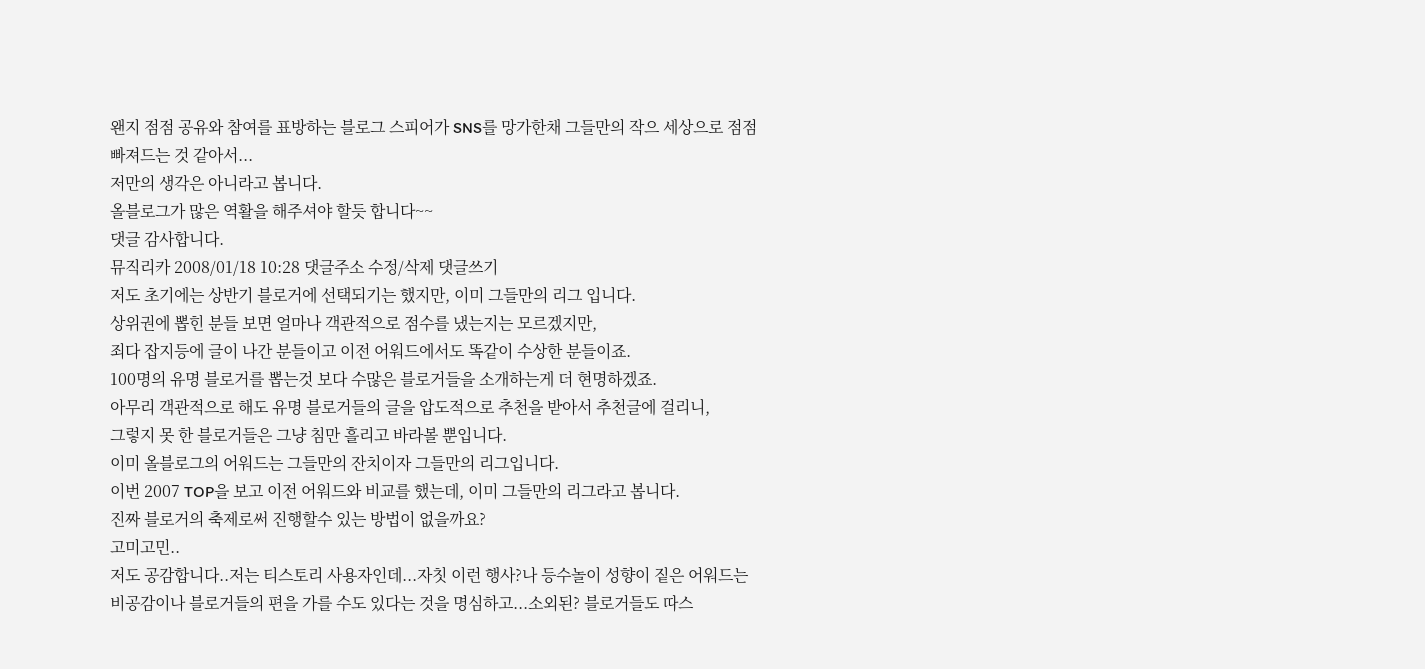왠지 점점 공유와 참여를 표방하는 블로그 스피어가 SNS를 망가한채 그들만의 작으 세상으로 점점 빠져드는 것 같아서...
저만의 생각은 아니라고 봅니다.
올블로그가 많은 역활을 해주셔야 할듯 합니다~~
댓글 감사합니다.
뮤직리카 2008/01/18 10:28 댓글주소 수정/삭제 댓글쓰기
저도 초기에는 상반기 블로거에 선택되기는 했지만, 이미 그들만의 리그 입니다.
상위권에 뽑힌 분들 보면 얼마나 객관적으로 점수를 냈는지는 모르겠지만,
죄다 잡지등에 글이 나간 분들이고 이전 어워드에서도 똑같이 수상한 분들이죠.
100명의 유명 블로거를 뽑는것 보다 수많은 블로거들을 소개하는게 더 현명하겠죠.
아무리 객관적으로 해도 유명 블로거들의 글을 압도적으로 추천을 받아서 추천글에 걸리니,
그렇지 못 한 블로거들은 그냥 침만 흘리고 바라볼 뿐입니다.
이미 올블로그의 어워드는 그들만의 잔치이자 그들만의 리그입니다.
이번 2007 TOP을 보고 이전 어워드와 비교를 했는데, 이미 그들만의 리그라고 봅니다.
진짜 블로거의 축제로써 진행할수 있는 방법이 없을까요?
고미고민..
저도 공감합니다..저는 티스토리 사용자인데...자칫 이런 행사?나 등수놀이 성향이 짙은 어워드는 비공감이나 블로거들의 편을 가를 수도 있다는 것을 명심하고...소외된? 블로거들도 따스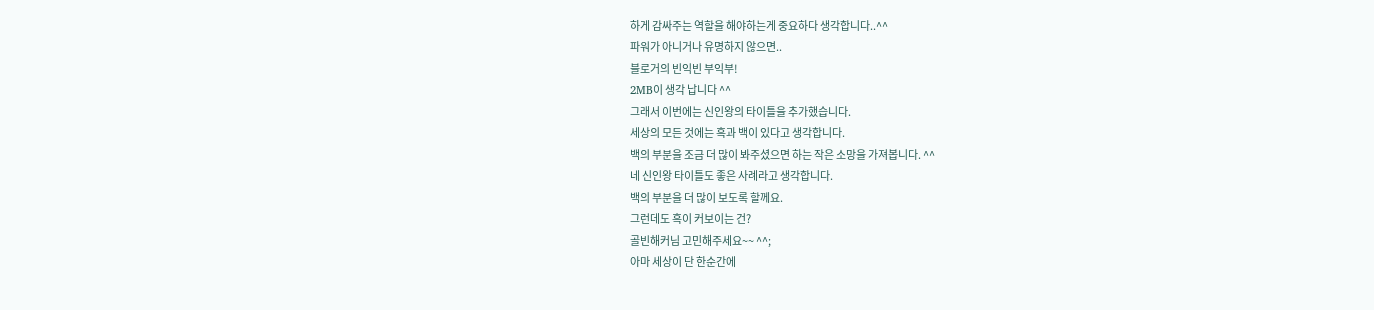하게 감싸주는 역할을 해야하는게 중요하다 생각합니다..^^
파워가 아니거나 유명하지 않으면..
블로거의 빈익빈 부익부!
2MB이 생각 납니다 ^^
그래서 이번에는 신인왕의 타이틀을 추가했습니다.
세상의 모든 것에는 흑과 백이 있다고 생각합니다.
백의 부분을 조금 더 많이 봐주셨으면 하는 작은 소망을 가져봅니다. ^^
네 신인왕 타이틀도 좋은 사례라고 생각합니다.
백의 부분을 더 많이 보도록 할께요.
그런데도 흑이 커보이는 건?
골빈해커님 고민해주세요~~ ^^;
아마 세상이 단 한순간에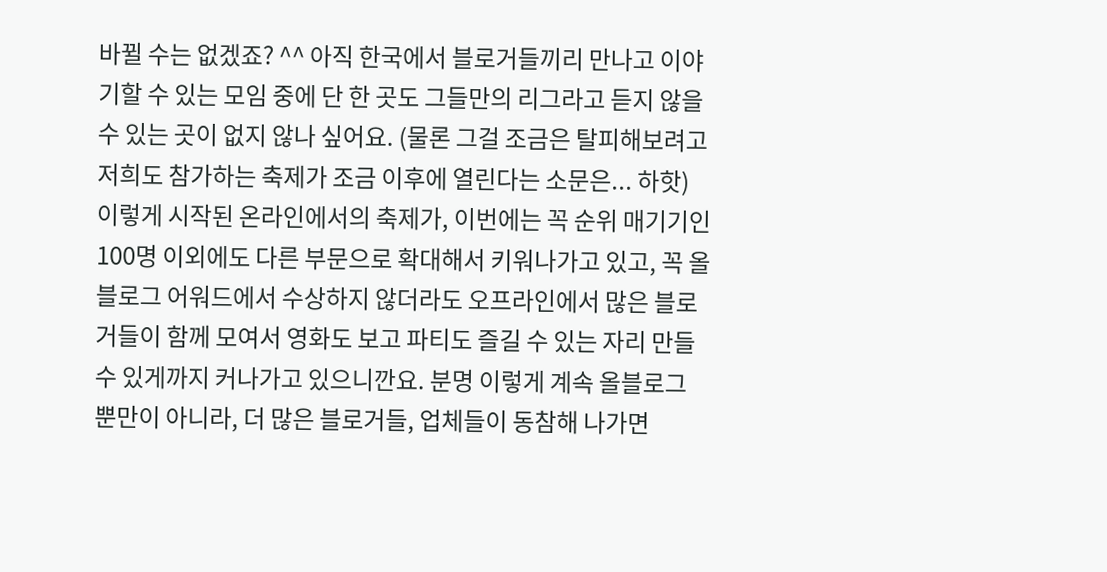바뀔 수는 없겠죠? ^^ 아직 한국에서 블로거들끼리 만나고 이야기할 수 있는 모임 중에 단 한 곳도 그들만의 리그라고 듣지 않을 수 있는 곳이 없지 않나 싶어요. (물론 그걸 조금은 탈피해보려고 저희도 참가하는 축제가 조금 이후에 열린다는 소문은... 하핫)
이렇게 시작된 온라인에서의 축제가, 이번에는 꼭 순위 매기기인 100명 이외에도 다른 부문으로 확대해서 키워나가고 있고, 꼭 올블로그 어워드에서 수상하지 않더라도 오프라인에서 많은 블로거들이 함께 모여서 영화도 보고 파티도 즐길 수 있는 자리 만들 수 있게까지 커나가고 있으니깐요. 분명 이렇게 계속 올블로그 뿐만이 아니라, 더 많은 블로거들, 업체들이 동참해 나가면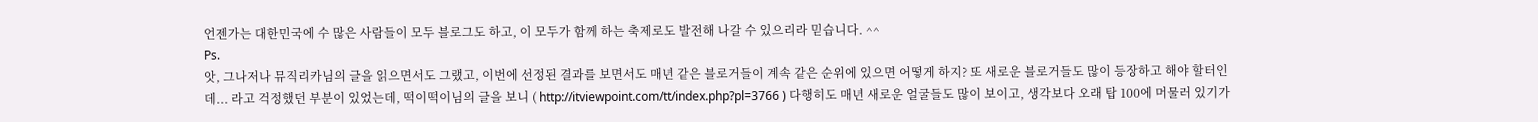언젠가는 대한민국에 수 많은 사람들이 모두 블로그도 하고, 이 모두가 함께 하는 축제로도 발전해 나갈 수 있으리라 믿습니다. ^^
Ps.
앗, 그나저나 뮤직리카님의 글을 읽으면서도 그랬고, 이번에 선정된 결과를 보면서도 매년 같은 블로거들이 계속 같은 순위에 있으면 어떻게 하지? 또 새로운 블로거들도 많이 등장하고 해야 할터인데... 라고 걱정했던 부분이 있었는데, 떡이떡이님의 글을 보니 ( http://itviewpoint.com/tt/index.php?pl=3766 ) 다행히도 매년 새로운 얼굴들도 많이 보이고, 생각보다 오래 탑 100에 머물러 있기가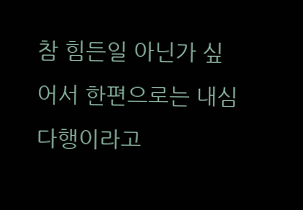참 힘든일 아닌가 싶어서 한편으로는 내심 다행이라고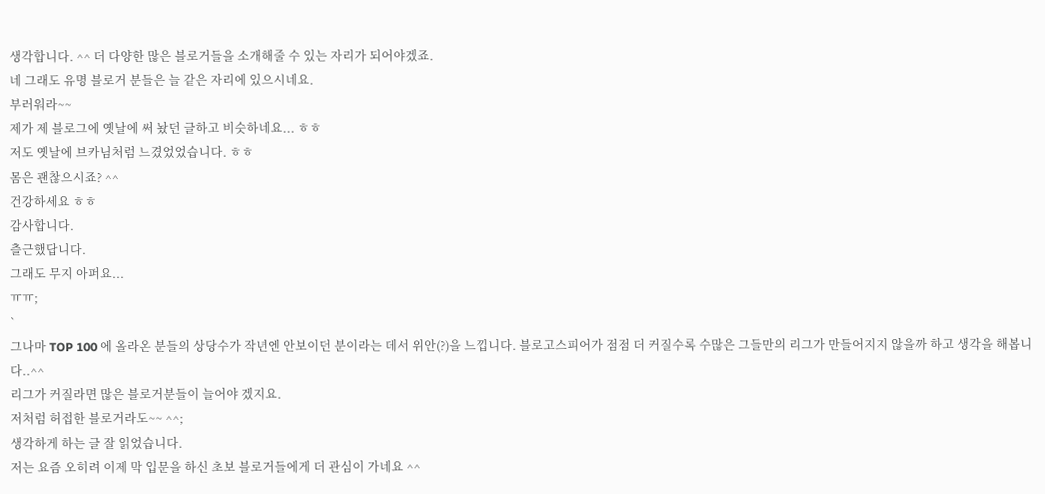생각합니다. ^^ 더 다양한 많은 블로거들을 소개해줄 수 있는 자리가 되어야겠죠.
네 그래도 유명 블로거 분들은 늘 같은 자리에 있으시네요.
부러워라~~
제가 제 블로그에 옛날에 써 놨던 글하고 비슷하네요... ㅎㅎ
저도 옛날에 브카님처럼 느겼었었습니다. ㅎㅎ
몸은 괜찮으시죠? ^^
건강하세요 ㅎㅎ
감사합니다.
츨근했답니다.
그래도 무지 아퍼요...
ㅠㅠ;
`
그나마 TOP 100 에 올라온 분들의 상당수가 작년엔 안보이던 분이라는 데서 위안(?)을 느낍니다. 블로고스피어가 점점 더 커질수록 수많은 그들만의 리그가 만들어지지 않을까 하고 생각을 해봅니다..^^
리그가 커질라면 많은 블로거분들이 늘어야 겠지요.
저처럼 허접한 블로거라도~~ ^^;
생각하게 하는 글 잘 읽었습니다.
저는 요즘 오히려 이제 막 입문을 하신 초보 블로거들에게 더 관심이 가네요 ^^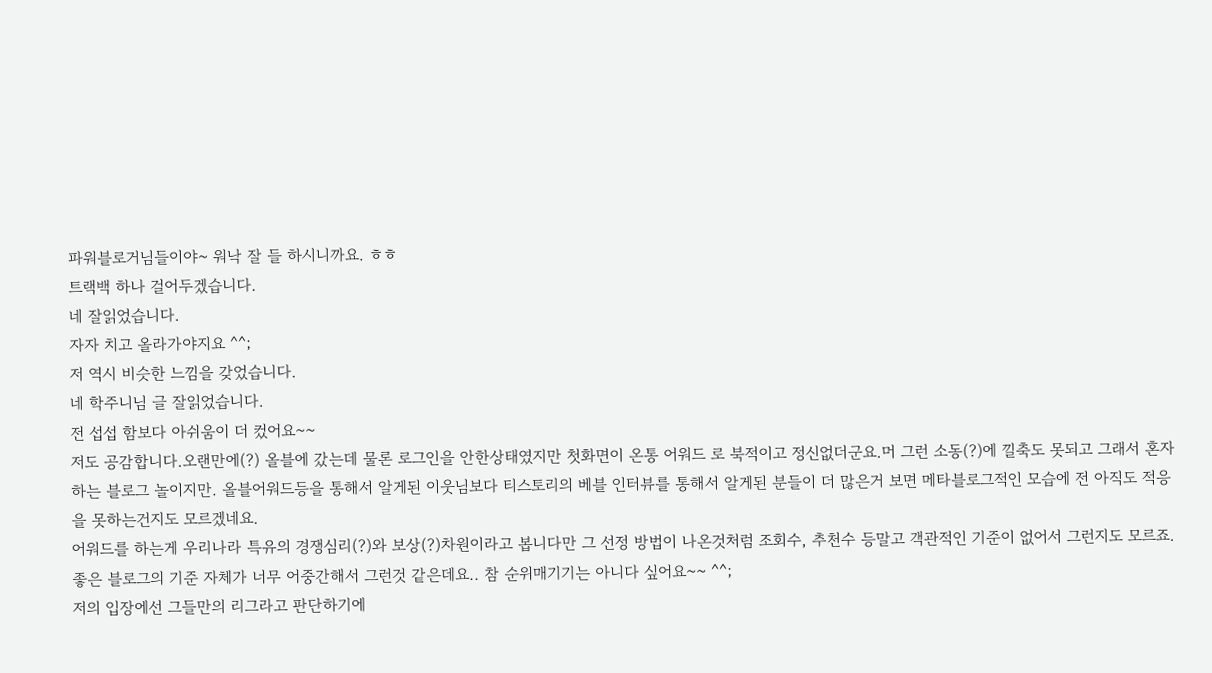파워블로거님들이야~ 워낙 잘 들 하시니까요. ㅎㅎ
트랙백 하나 걸어두겠습니다.
네 잘읽었습니다.
자자 치고 올라가야지요 ^^;
저 역시 비슷한 느낌을 갖었습니다.
네 학주니님 글 잘읽었습니다.
전 섭섭 함보다 아쉬움이 더 컸어요~~
저도 공감합니다.오랜만에(?) 올블에 갔는데 물론 로그인을 안한상태였지만 첫화면이 온통 어워드 로 북적이고 정신없더군요.머 그런 소동(?)에 낄축도 못되고 그래서 혼자 하는 블로그 놀이지만. 올블어워드등을 통해서 알게된 이웃님보다 티스토리의 베블 인터뷰를 통해서 알게된 분들이 더 많은거 보면 메타블로그적인 모습에 전 아직도 적응을 못하는건지도 모르겠네요.
어워드를 하는게 우리나라 특유의 경쟁심리(?)와 보상(?)차원이라고 봅니다만 그 선정 방법이 나온것처럼 조회수, 추천수 등말고 객관적인 기준이 없어서 그런지도 모르죠.
좋은 블로그의 기준 자체가 너무 어중간해서 그런것 같은데요.. 참 순위매기기는 아니다 싶어요~~ ^^;
저의 입장에선 그들만의 리그라고 판단하기에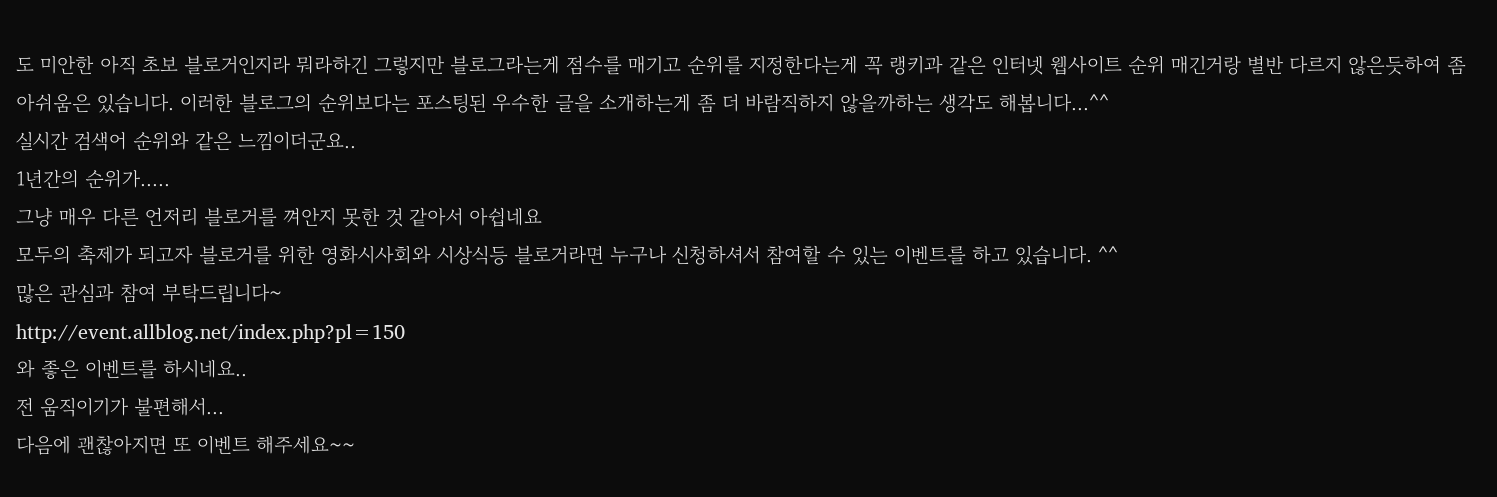도 미안한 아직 초보 블로거인지라 뭐라하긴 그렇지만 블로그라는게 점수를 매기고 순위를 지정한다는게 꼭 랭키과 같은 인터넷 웹사이트 순위 매긴거랑 별반 다르지 않은듯하여 좀 아쉬움은 있습니다. 이러한 블로그의 순위보다는 포스팅된 우수한 글을 소개하는게 좀 더 바람직하지 않을까하는 생각도 해봅니다...^^
실시간 검색어 순위와 같은 느낌이더군요..
1년간의 순위가.....
그냥 매우 다른 언저리 블로거를 껴안지 못한 것 같아서 아쉽네요
모두의 축제가 되고자 블로거를 위한 영화시사회와 시상식등 블로거라면 누구나 신청하셔서 참여할 수 있는 이벤트를 하고 있습니다. ^^
많은 관심과 참여 부탁드립니다~
http://event.allblog.net/index.php?pl=150
와 좋은 이벤트를 하시네요..
전 움직이기가 불편해서...
다음에 괜찮아지면 또 이벤트 해주세요~~